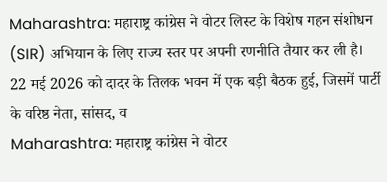Maharashtra: महाराष्ट्र कांग्रेस ने वोटर लिस्ट के विशेष गहन संशोधन (SIR) अभियान के लिए राज्य स्तर पर अपनी रणनीति तैयार कर ली है। 22 मई 2026 को दादर के तिलक भवन में एक बड़ी बैठक हुई, जिसमें पार्टी के वरिष्ठ नेता, सांसद, व
Maharashtra: महाराष्ट्र कांग्रेस ने वोटर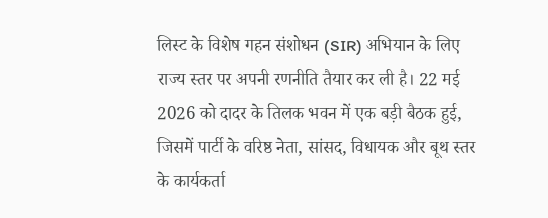लिस्ट के विशेष गहन संशोधन (SIR) अभियान के लिए राज्य स्तर पर अपनी रणनीति तैयार कर ली है। 22 मई 2026 को दादर के तिलक भवन में एक बड़ी बैठक हुई, जिसमें पार्टी के वरिष्ठ नेता, सांसद, विधायक और बूथ स्तर के कार्यकर्ता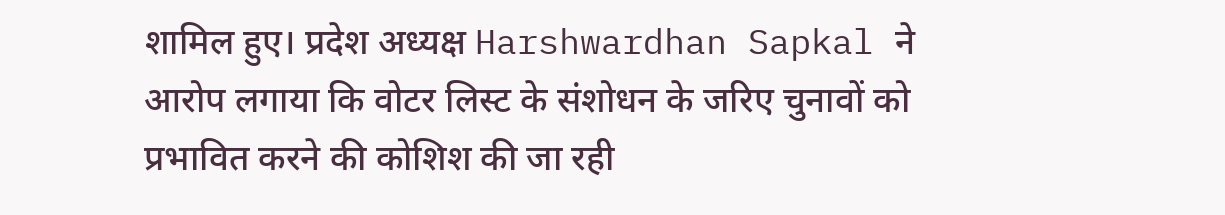शामिल हुए। प्रदेश अध्यक्ष Harshwardhan Sapkal ने आरोप लगाया कि वोटर लिस्ट के संशोधन के जरिए चुनावों को प्रभावित करने की कोशिश की जा रही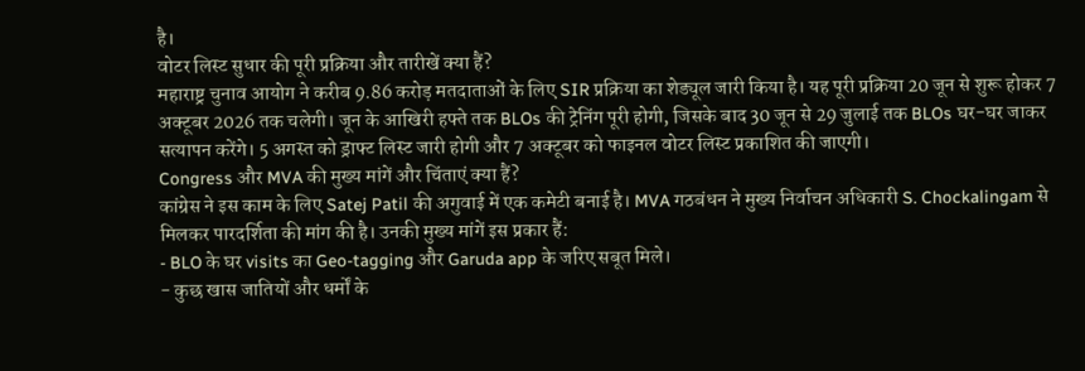है।
वोटर लिस्ट सुधार की पूरी प्रक्रिया और तारीखें क्या हैं?
महाराष्ट्र चुनाव आयोग ने करीब 9.86 करोड़ मतदाताओं के लिए SIR प्रक्रिया का शेड्यूल जारी किया है। यह पूरी प्रक्रिया 20 जून से शुरू होकर 7 अक्टूबर 2026 तक चलेगी। जून के आखिरी हफ्ते तक BLOs की ट्रेनिंग पूरी होगी, जिसके बाद 30 जून से 29 जुलाई तक BLOs घर-घर जाकर सत्यापन करेंगे। 5 अगस्त को ड्राफ्ट लिस्ट जारी होगी और 7 अक्टूबर को फाइनल वोटर लिस्ट प्रकाशित की जाएगी।
Congress और MVA की मुख्य मांगें और चिंताएं क्या हैं?
कांग्रेस ने इस काम के लिए Satej Patil की अगुवाई में एक कमेटी बनाई है। MVA गठबंधन ने मुख्य निर्वाचन अधिकारी S. Chockalingam से मिलकर पारदर्शिता की मांग की है। उनकी मुख्य मांगें इस प्रकार हैं:
- BLO के घर visits का Geo-tagging और Garuda app के जरिए सबूत मिले।
- कुछ खास जातियों और धर्मों के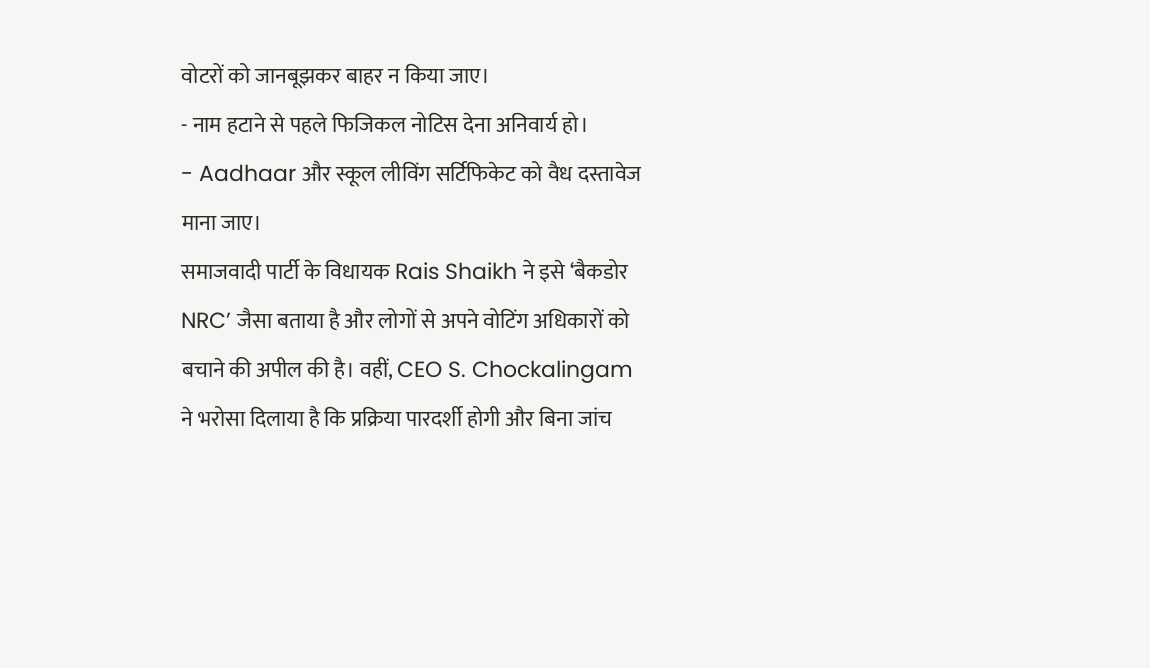वोटरों को जानबूझकर बाहर न किया जाए।
- नाम हटाने से पहले फिजिकल नोटिस देना अनिवार्य हो।
- Aadhaar और स्कूल लीविंग सर्टिफिकेट को वैध दस्तावेज माना जाए।
समाजवादी पार्टी के विधायक Rais Shaikh ने इसे ‘बैकडोर NRC’ जैसा बताया है और लोगों से अपने वोटिंग अधिकारों को बचाने की अपील की है। वहीं, CEO S. Chockalingam ने भरोसा दिलाया है कि प्रक्रिया पारदर्शी होगी और बिना जांच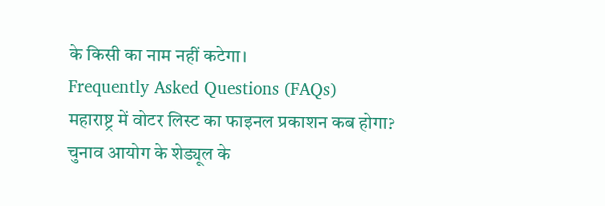के किसी का नाम नहीं कटेगा।
Frequently Asked Questions (FAQs)
महाराष्ट्र में वोटर लिस्ट का फाइनल प्रकाशन कब होगा?
चुनाव आयोग के शेड्यूल के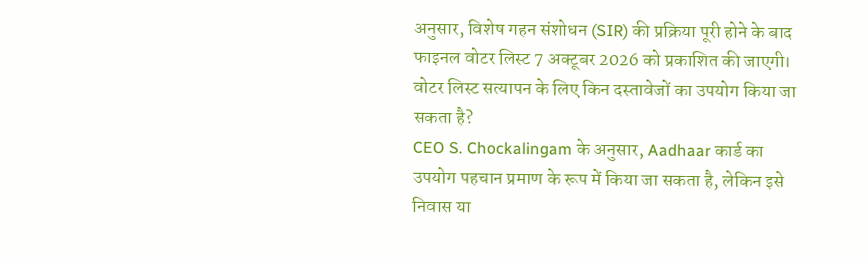अनुसार, विशेष गहन संशोधन (SIR) की प्रक्रिया पूरी होने के बाद फाइनल वोटर लिस्ट 7 अक्टूबर 2026 को प्रकाशित की जाएगी।
वोटर लिस्ट सत्यापन के लिए किन दस्तावेजों का उपयोग किया जा सकता है?
CEO S. Chockalingam के अनुसार, Aadhaar कार्ड का उपयोग पहचान प्रमाण के रूप में किया जा सकता है, लेकिन इसे निवास या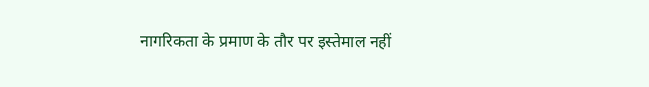नागरिकता के प्रमाण के तौर पर इस्तेमाल नहीं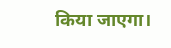किया जाएगा।